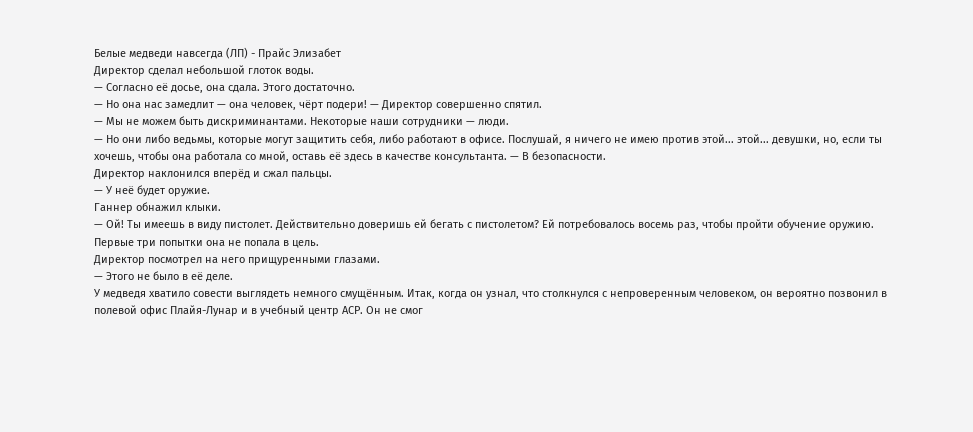Белые медведи навсегда (ЛП) - Прайс Элизабет
Директор сделал небольшой глоток воды.
— Согласно её досье, она сдала. Этого достаточно.
— Но она нас замедлит — она человек, чёрт подери! — Директор совершенно спятил.
— Мы не можем быть дискриминантами. Некоторые наши сотрудники — люди.
— Но они либо ведьмы, которые могут защитить себя, либо работают в офисе. Послушай, я ничего не имею против этой... этой... девушки, но, если ты хочешь, чтобы она работала со мной, оставь её здесь в качестве консультанта. — В безопасности.
Директор наклонился вперёд и сжал пальцы.
— У неё будет оружие.
Ганнер обнажил клыки.
— Ой! Ты имеешь в виду пистолет. Действительно доверишь ей бегать с пистолетом? Ей потребовалось восемь раз, чтобы пройти обучение оружию. Первые три попытки она не попала в цель.
Директор посмотрел на него прищуренными глазами.
— Этого не было в её деле.
У медведя хватило совести выглядеть немного смущённым. Итак, когда он узнал, что столкнулся с непроверенным человеком, он вероятно позвонил в полевой офис Плайя-Лунар и в учебный центр АСР. Он не смог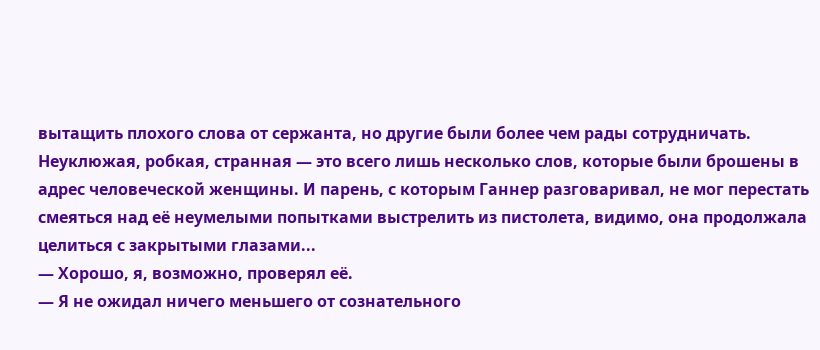вытащить плохого слова от сержанта, но другие были более чем рады сотрудничать. Неуклюжая, робкая, странная — это всего лишь несколько слов, которые были брошены в адрес человеческой женщины. И парень, с которым Ганнер разговаривал, не мог перестать смеяться над её неумелыми попытками выстрелить из пистолета, видимо, она продолжала целиться с закрытыми глазами...
— Хорошо, я, возможно, проверял её.
— Я не ожидал ничего меньшего от сознательного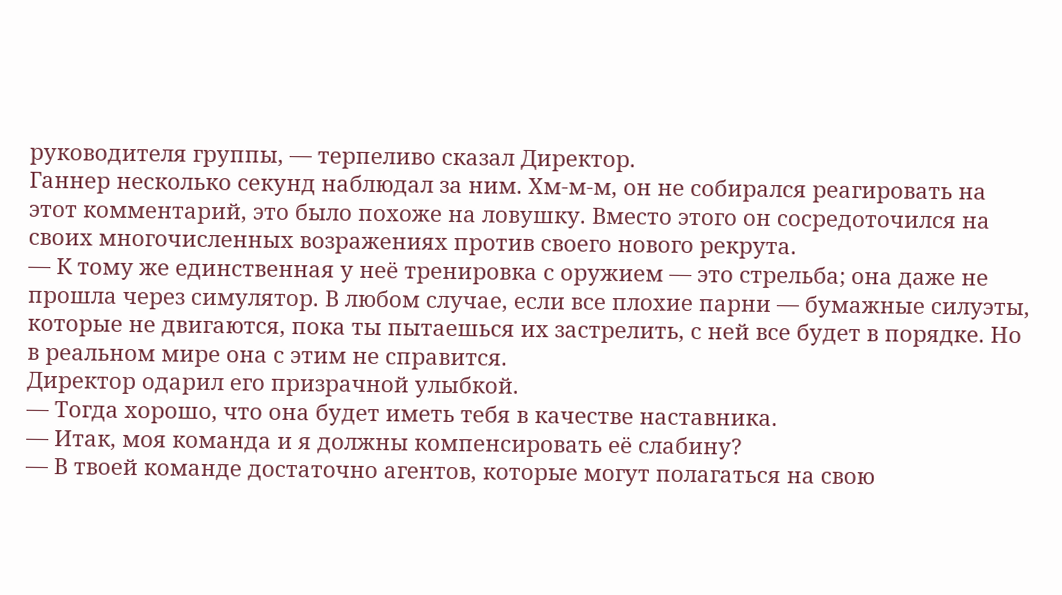руководителя группы, — терпеливо сказал Директор.
Ганнер несколько секунд наблюдал за ним. Хм-м-м, он не собирался реагировать на этот комментарий, это было похоже на ловушку. Вместо этого он сосредоточился на своих многочисленных возражениях против своего нового рекрута.
— К тому же единственная у неё тренировка с оружием — это стрельба; она даже не прошла через симулятор. В любом случае, если все плохие парни — бумажные силуэты, которые не двигаются, пока ты пытаешься их застрелить, с ней все будет в порядке. Но в реальном мире она с этим не справится.
Директор одарил его призрачной улыбкой.
— Тогда хорошо, что она будет иметь тебя в качестве наставника.
— Итак, моя команда и я должны компенсировать её слабину?
— В твоей команде достаточно агентов, которые могут полагаться на свою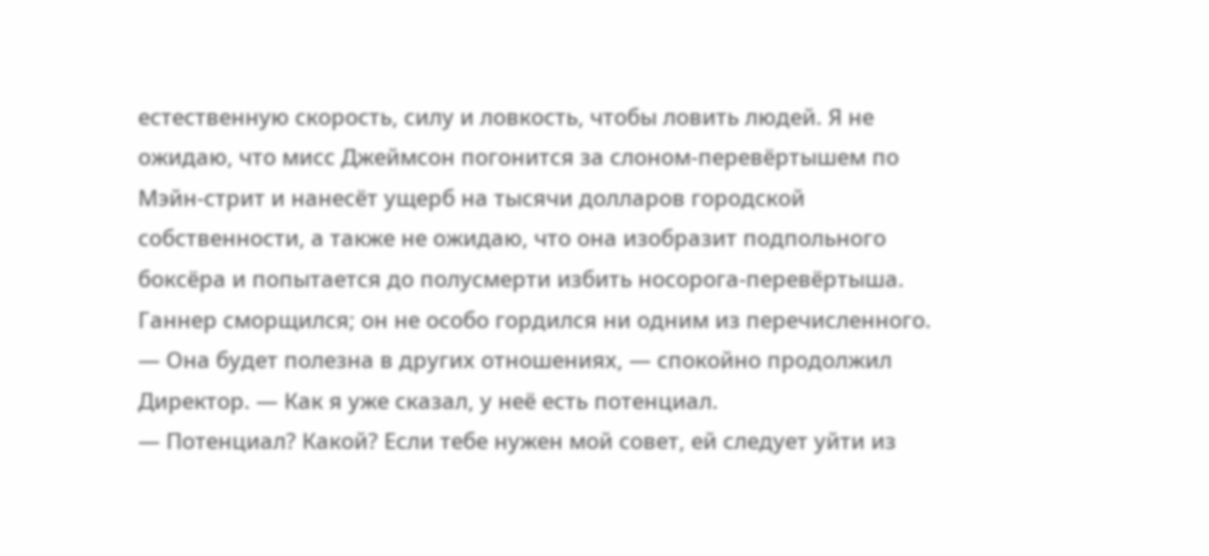естественную скорость, силу и ловкость, чтобы ловить людей. Я не ожидаю, что мисс Джеймсон погонится за слоном-перевёртышем по Мэйн-стрит и нанесёт ущерб на тысячи долларов городской собственности, а также не ожидаю, что она изобразит подпольного боксёра и попытается до полусмерти избить носорога-перевёртыша.
Ганнер сморщился; он не особо гордился ни одним из перечисленного.
— Она будет полезна в других отношениях, — спокойно продолжил Директор. — Как я уже сказал, у неё есть потенциал.
— Потенциал? Какой? Если тебе нужен мой совет, ей следует уйти из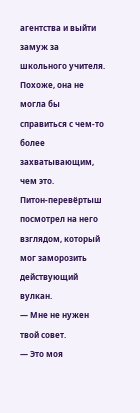агентства и выйти замуж за школьного учителя. Похоже, она не могла бы справиться с чем-то более захватывающим, чем это.
Питон-перевёртыш посмотрел на него взглядом, который мог заморозить действующий вулкан.
— Мне не нужен твой совет.
— Это моя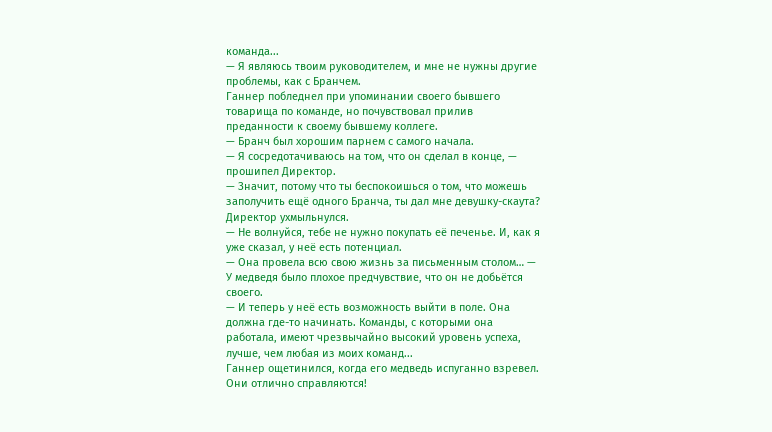команда...
— Я являюсь твоим руководителем, и мне не нужны другие проблемы, как с Бранчем.
Ганнер побледнел при упоминании своего бывшего товарища по команде, но почувствовал прилив преданности к своему бывшему коллеге.
— Бранч был хорошим парнем с самого начала.
— Я сосредотачиваюсь на том, что он сделал в конце, — прошипел Директор.
— Значит, потому что ты беспокоишься о том, что можешь заполучить ещё одного Бранча, ты дал мне девушку-скаута?
Директор ухмыльнулся.
— Не волнуйся, тебе не нужно покупать её печенье. И, как я уже сказал, у неё есть потенциал.
— Она провела всю свою жизнь за письменным столом… — У медведя было плохое предчувствие, что он не добьётся своего.
— И теперь у неё есть возможность выйти в поле. Она должна где-то начинать. Команды, с которыми она работала, имеют чрезвычайно высокий уровень успеха, лучше, чем любая из моих команд...
Ганнер ощетинился, когда его медведь испуганно взревел. Они отлично справляются!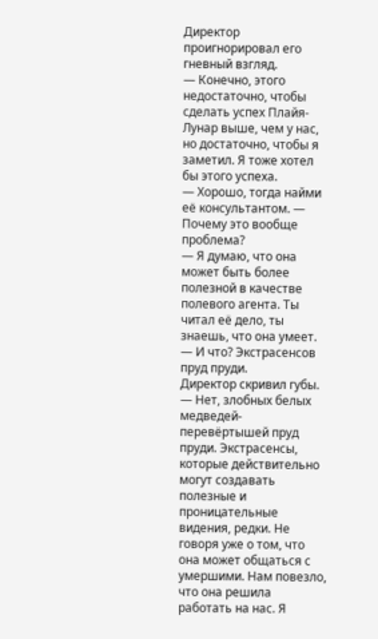Директор проигнорировал его гневный взгляд.
— Конечно, этого недостаточно, чтобы сделать успех Плайя-Лунар выше, чем у нас, но достаточно, чтобы я заметил. Я тоже хотел бы этого успеха.
— Хорошо, тогда найми её консультантом. — Почему это вообще проблема?
— Я думаю, что она может быть более полезной в качестве полевого агента. Ты читал её дело, ты знаешь, что она умеет.
— И что? Экстрасенсов пруд пруди.
Директор скривил губы.
— Нет, злобных белых медведей-перевёртышей пруд пруди. Экстрасенсы, которые действительно могут создавать полезные и проницательные видения, редки. Не говоря уже о том, что она может общаться с умершими. Нам повезло, что она решила работать на нас. Я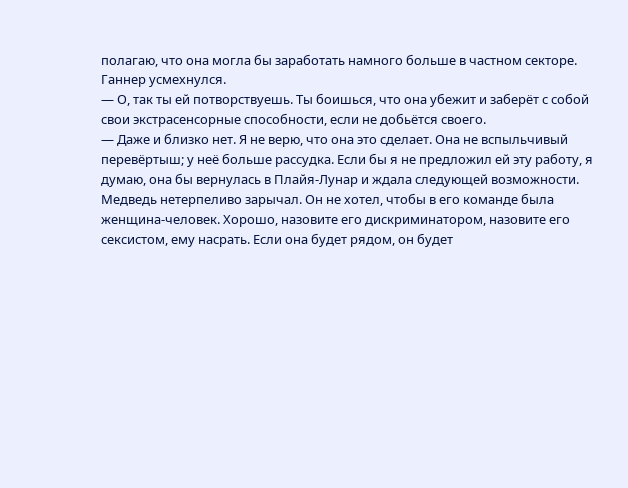полагаю, что она могла бы заработать намного больше в частном секторе.
Ганнер усмехнулся.
— О, так ты ей потворствуешь. Ты боишься, что она убежит и заберёт с собой свои экстрасенсорные способности, если не добьётся своего.
— Даже и близко нет. Я не верю, что она это сделает. Она не вспыльчивый перевёртыш; у неё больше рассудка. Если бы я не предложил ей эту работу, я думаю, она бы вернулась в Плайя-Лунар и ждала следующей возможности.
Медведь нетерпеливо зарычал. Он не хотел, чтобы в его команде была женщина-человек. Хорошо, назовите его дискриминатором, назовите его сексистом, ему насрать. Если она будет рядом, он будет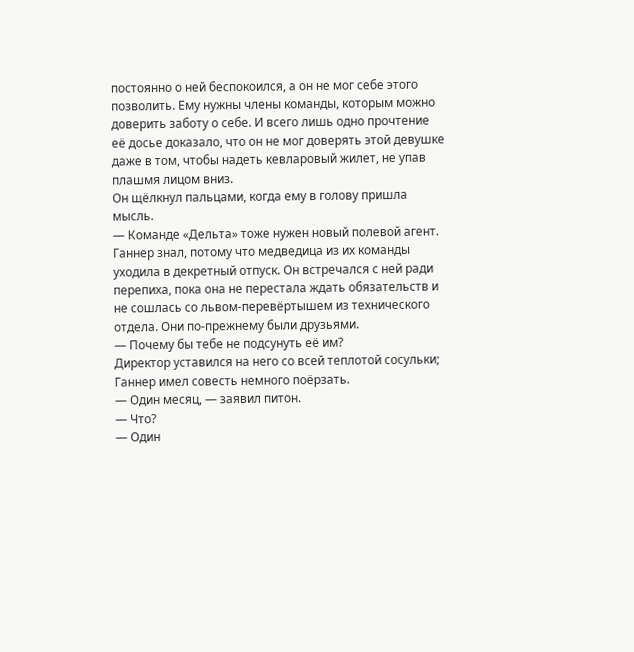постоянно о ней беспокоился, а он не мог себе этого позволить. Ему нужны члены команды, которым можно доверить заботу о себе. И всего лишь одно прочтение её досье доказало, что он не мог доверять этой девушке даже в том, чтобы надеть кевларовый жилет, не упав плашмя лицом вниз.
Он щёлкнул пальцами, когда ему в голову пришла мысль.
— Команде «Дельта» тоже нужен новый полевой агент.
Ганнер знал, потому что медведица из их команды уходила в декретный отпуск. Он встречался с ней ради перепиха, пока она не перестала ждать обязательств и не сошлась со львом-перевёртышем из технического отдела. Они по-прежнему были друзьями.
— Почему бы тебе не подсунуть её им?
Директор уставился на него со всей теплотой сосульки; Ганнер имел совесть немного поёрзать.
— Один месяц, — заявил питон.
— Что?
— Один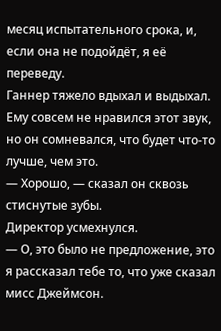месяц испытательного срока, и, если она не подойдёт, я её переведу.
Ганнер тяжело вдыхал и выдыхал. Ему совсем не нравился этот звук, но он сомневался, что будет что-то лучше, чем это.
— Хорошо, — сказал он сквозь стиснутые зубы.
Директор усмехнулся.
— О, это было не предложение, это я рассказал тебе то, что уже сказал мисс Джеймсон.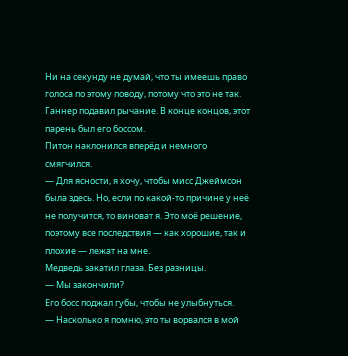Ни на секунду не думай, что ты имеешь право голоса по этому поводу, потому что это не так.
Ганнер подавил рычание. В конце концов, этот парень был его боссом.
Питон наклонился вперёд и немного смягчился.
— Для ясности, я хочу, чтобы мисс Джеймсон была здесь. Но, если по какой-то причине у неё не получится, то виноват я. Это моё решение, поэтому все последствия — как хорошие, так и плохие — лежат на мне.
Медведь закатил глаза. Без разницы.
— Мы закончили?
Его босс поджал губы, чтобы не улыбнуться.
— Насколько я помню, это ты ворвался в мой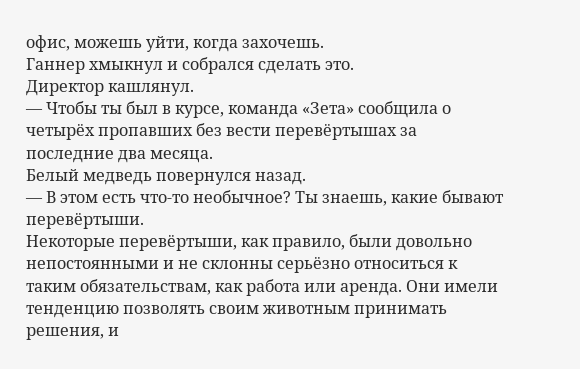офис, можешь уйти, когда захочешь.
Ганнер хмыкнул и собрался сделать это.
Директор кашлянул.
— Чтобы ты был в курсе, команда «Зета» сообщила о четырёх пропавших без вести перевёртышах за последние два месяца.
Белый медведь повернулся назад.
— В этом есть что-то необычное? Ты знаешь, какие бывают перевёртыши.
Некоторые перевёртыши, как правило, были довольно непостоянными и не склонны серьёзно относиться к таким обязательствам, как работа или аренда. Они имели тенденцию позволять своим животным принимать решения, и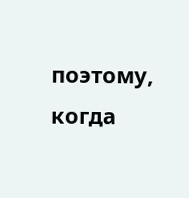поэтому, когда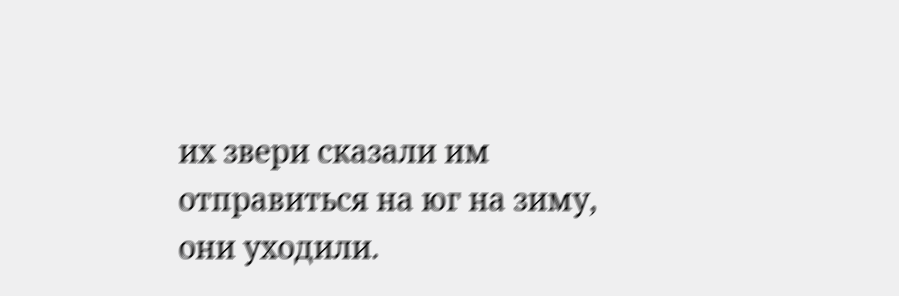их звери сказали им отправиться на юг на зиму, они уходили.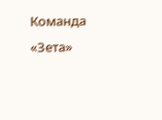Команда «Зета»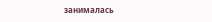занималась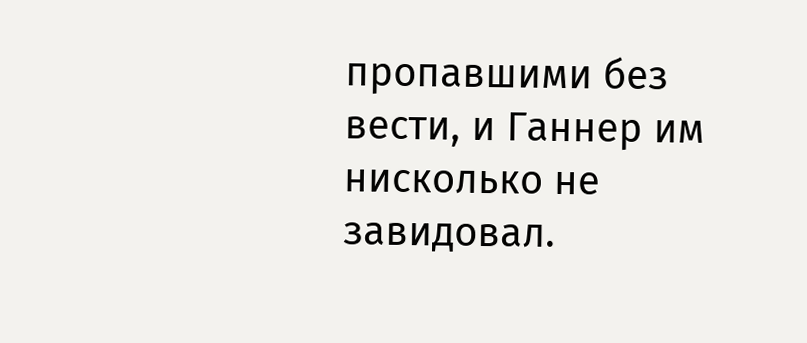пропавшими без вести, и Ганнер им нисколько не завидовал.